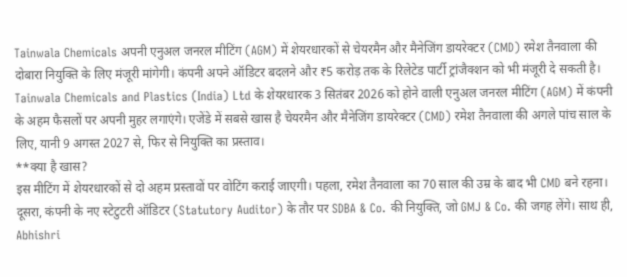Tainwala Chemicals अपनी एनुअल जनरल मीटिंग (AGM) में शेयरधारकों से चेयरमैन और मैनेजिंग डायरेक्टर (CMD) रमेश तैनवाला की दोबारा नियुक्ति के लिए मंजूरी मांगेगी। कंपनी अपने ऑडिटर बदलने और ₹5 करोड़ तक के रिलेटेड पार्टी ट्रांजैक्शन को भी मंजूरी दे सकती है।
Tainwala Chemicals and Plastics (India) Ltd के शेयरधारक 3 सितंबर 2026 को होने वाली एनुअल जनरल मीटिंग (AGM) में कंपनी के अहम फैसलों पर अपनी मुहर लगाएंगे। एजेंडे में सबसे खास है चेयरमैन और मैनेजिंग डायरेक्टर (CMD) रमेश तैनवाला की अगले पांच साल के लिए, यानी 9 अगस्त 2027 से, फिर से नियुक्ति का प्रस्ताव।
**क्या है खास?
इस मीटिंग में शेयरधारकों से दो अहम प्रस्तावों पर वोटिंग कराई जाएगी। पहला, रमेश तैनवाला का 70 साल की उम्र के बाद भी CMD बने रहना। दूसरा, कंपनी के नए स्टेटुटरी ऑडिटर (Statutory Auditor) के तौर पर SDBA & Co. की नियुक्ति, जो GMJ & Co. की जगह लेंगे। साथ ही, Abhishri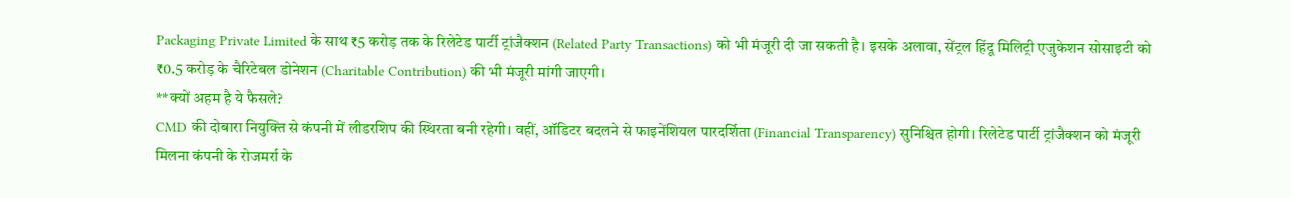Packaging Private Limited के साथ ₹5 करोड़ तक के रिलेटेड पार्टी ट्रांजैक्शन (Related Party Transactions) को भी मंजूरी दी जा सकती है। इसके अलावा, सेंट्रल हिंदू मिलिट्री एजुकेशन सोसाइटी को ₹0.5 करोड़ के चैरिटेबल डोनेशन (Charitable Contribution) की भी मंजूरी मांगी जाएगी।
**क्यों अहम है ये फैसले?
CMD की दोबारा नियुक्ति से कंपनी में लीडरशिप की स्थिरता बनी रहेगी। वहीं, ऑडिटर बदलने से फाइनेंशियल पारदर्शिता (Financial Transparency) सुनिश्चित होगी। रिलेटेड पार्टी ट्रांजैक्शन को मंजूरी मिलना कंपनी के रोजमर्रा के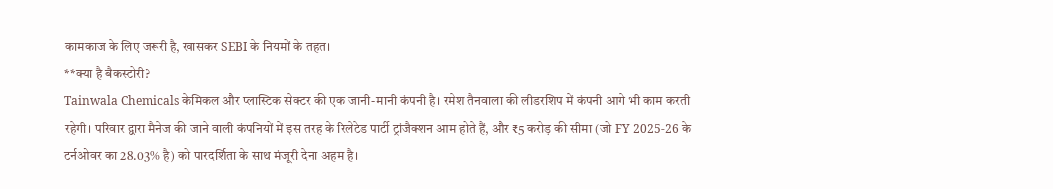कामकाज के लिए जरूरी है, खासकर SEBI के नियमों के तहत।
**क्या है बैकस्टोरी?
Tainwala Chemicals केमिकल और प्लास्टिक सेक्टर की एक जानी-मानी कंपनी है। रमेश तैनवाला की लीडरशिप में कंपनी आगे भी काम करती रहेगी। परिवार द्वारा मैनेज की जाने वाली कंपनियों में इस तरह के रिलेटेड पार्टी ट्रांजैक्शन आम होते हैं, और ₹5 करोड़ की सीमा (जो FY 2025-26 के टर्नओवर का 28.03% है) को पारदर्शिता के साथ मंजूरी देना अहम है।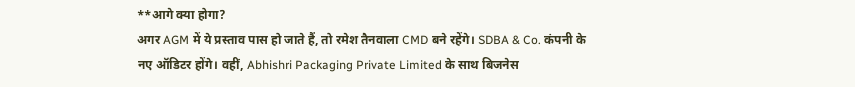**आगे क्या होगा?
अगर AGM में ये प्रस्ताव पास हो जाते हैं, तो रमेश तैनवाला CMD बने रहेंगे। SDBA & Co. कंपनी के नए ऑडिटर होंगे। वहीं, Abhishri Packaging Private Limited के साथ बिजनेस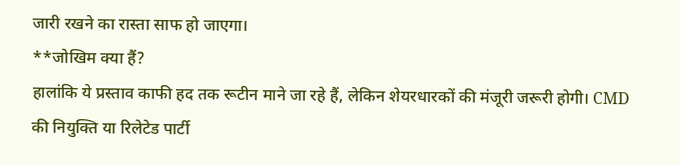जारी रखने का रास्ता साफ हो जाएगा।
**जोखिम क्या हैं?
हालांकि ये प्रस्ताव काफी हद तक रूटीन माने जा रहे हैं, लेकिन शेयरधारकों की मंजूरी जरूरी होगी। CMD की नियुक्ति या रिलेटेड पार्टी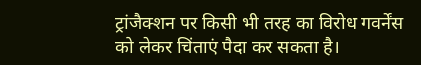ट्रांजैक्शन पर किसी भी तरह का विरोध गवर्नेंस को लेकर चिंताएं पैदा कर सकता है।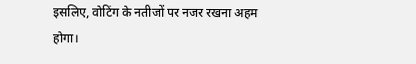इसलिए, वोटिंग के नतीजों पर नजर रखना अहम होगा।